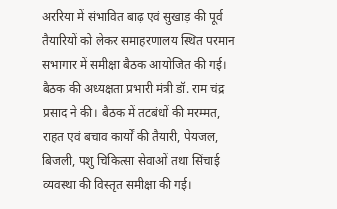अररिया में संभावित बाढ़ एवं सुखाड़ की पूर्व तैयारियों को लेकर समाहरणालय स्थित परमान सभागार में समीक्षा बैठक आयोजित की गई। बैठक की अध्यक्षता प्रभारी मंत्री डॉ. राम चंद्र प्रसाद ने की। बैठक में तटबंधों की मरम्मत, राहत एवं बचाव कार्यों की तैयारी, पेयजल, बिजली, पशु चिकित्सा सेवाओं तथा सिंचाई व्यवस्था की विस्तृत समीक्षा की गई।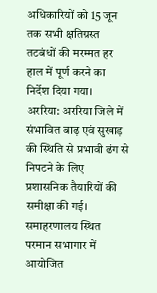अधिकारियों को 15 जून तक सभी क्षतिग्रस्त तटबंधों की मरम्मत हर हाल में पूर्ण करने का निर्देश दिया गया।
अररिया: अररिया जिले में संभावित बाढ़ एवं सुखाड़ की स्थिति से प्रभावी ढंग से निपटने के लिए प्रशासनिक तैयारियों की समीक्षा की गई। समाहरणालय स्थित परमान सभागार में आयोजित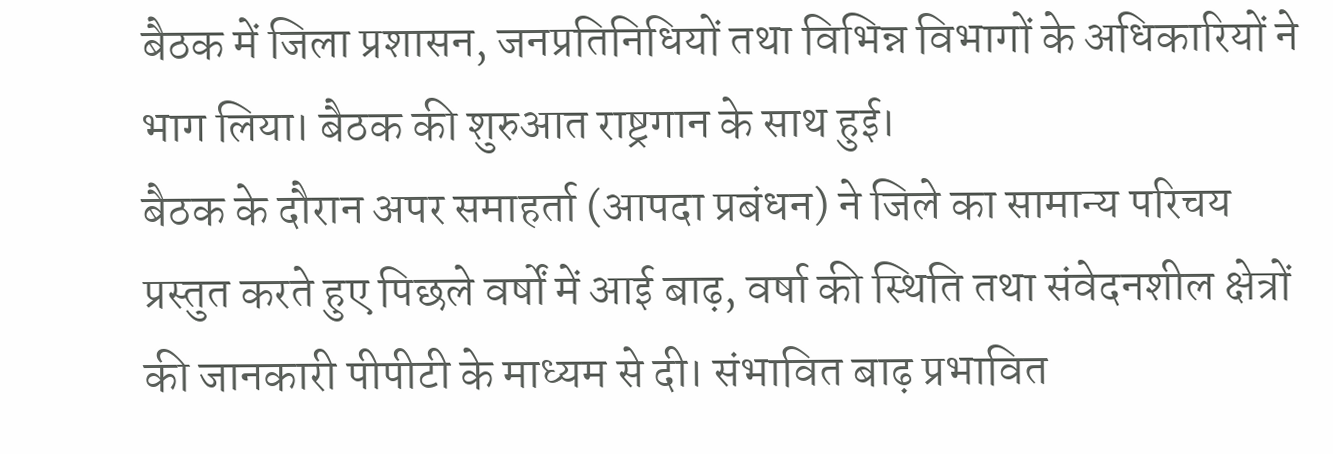बैठक में जिला प्रशासन, जनप्रतिनिधियों तथा विभिन्न विभागों के अधिकारियों ने भाग लिया। बैठक की शुरुआत राष्ट्रगान के साथ हुई।
बैठक के दौरान अपर समाहर्ता (आपदा प्रबंधन) ने जिले का सामान्य परिचय प्रस्तुत करते हुए पिछले वर्षों में आई बाढ़, वर्षा की स्थिति तथा संवेदनशील क्षेत्रों की जानकारी पीपीटी के माध्यम से दी। संभावित बाढ़ प्रभावित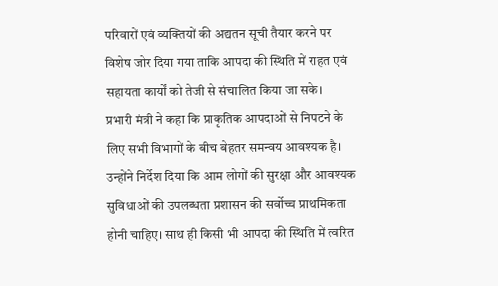परिवारों एवं व्यक्तियों की अद्यतन सूची तैयार करने पर विशेष जोर दिया गया ताकि आपदा की स्थिति में राहत एवं सहायता कार्यों को तेजी से संचालित किया जा सके।
प्रभारी मंत्री ने कहा कि प्राकृतिक आपदाओं से निपटने के लिए सभी विभागों के बीच बेहतर समन्वय आवश्यक है। उन्होंने निर्देश दिया कि आम लोगों की सुरक्षा और आवश्यक सुविधाओं की उपलब्धता प्रशासन की सर्वोच्च प्राथमिकता होनी चाहिए। साथ ही किसी भी आपदा की स्थिति में त्वरित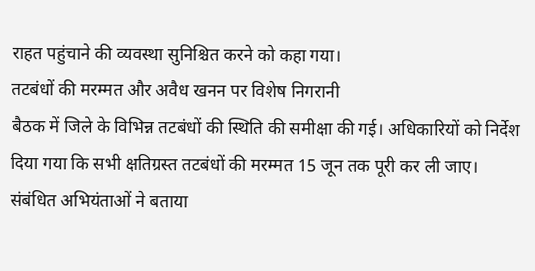राहत पहुंचाने की व्यवस्था सुनिश्चित करने को कहा गया।
तटबंधों की मरम्मत और अवैध खनन पर विशेष निगरानी
बैठक में जिले के विभिन्न तटबंधों की स्थिति की समीक्षा की गई। अधिकारियों को निर्देश दिया गया कि सभी क्षतिग्रस्त तटबंधों की मरम्मत 15 जून तक पूरी कर ली जाए। संबंधित अभियंताओं ने बताया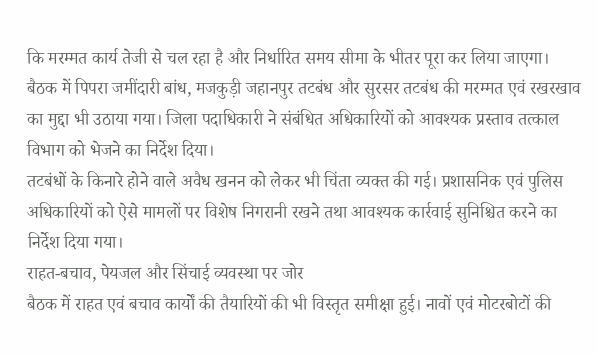कि मरम्मत कार्य तेजी से चल रहा है और निर्धारित समय सीमा के भीतर पूरा कर लिया जाएगा।
बैठक में पिपरा जमींदारी बांध, मजकुड़ी जहानपुर तटबंध और सुरसर तटबंध की मरम्मत एवं रखरखाव का मुद्दा भी उठाया गया। जिला पदाधिकारी ने संबंधित अधिकारियों को आवश्यक प्रस्ताव तत्काल विभाग को भेजने का निर्देश दिया।
तटबंधों के किनारे होने वाले अवैध खनन को लेकर भी चिंता व्यक्त की गई। प्रशासनिक एवं पुलिस अधिकारियों को ऐसे मामलों पर विशेष निगरानी रखने तथा आवश्यक कार्रवाई सुनिश्चित करने का निर्देश दिया गया।
राहत-बचाव, पेयजल और सिंचाई व्यवस्था पर जोर
बैठक में राहत एवं बचाव कार्यों की तैयारियों की भी विस्तृत समीक्षा हुई। नावों एवं मोटरबोटों की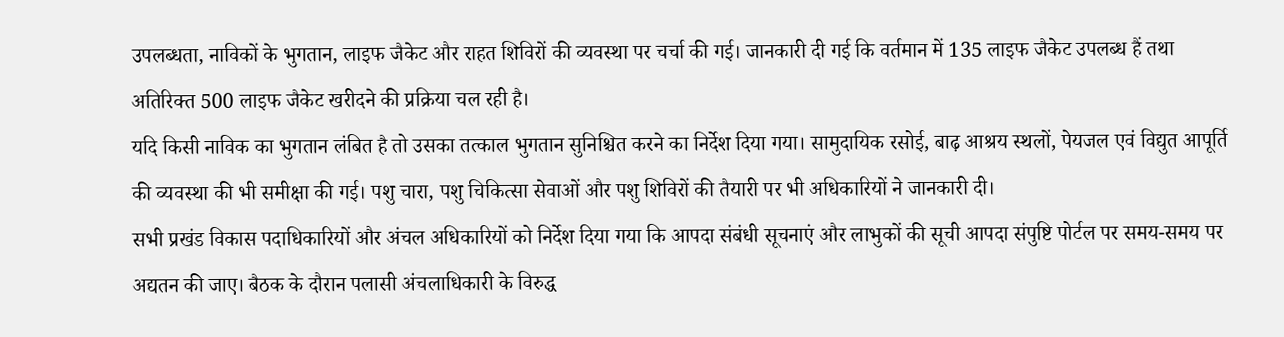उपलब्धता, नाविकों के भुगतान, लाइफ जैकेट और राहत शिविरों की व्यवस्था पर चर्चा की गई। जानकारी दी गई कि वर्तमान में 135 लाइफ जैकेट उपलब्ध हैं तथा अतिरिक्त 500 लाइफ जैकेट खरीदने की प्रक्रिया चल रही है।
यदि किसी नाविक का भुगतान लंबित है तो उसका तत्काल भुगतान सुनिश्चित करने का निर्देश दिया गया। सामुदायिक रसोई, बाढ़ आश्रय स्थलों, पेयजल एवं विद्युत आपूर्ति की व्यवस्था की भी समीक्षा की गई। पशु चारा, पशु चिकित्सा सेवाओं और पशु शिविरों की तैयारी पर भी अधिकारियों ने जानकारी दी।
सभी प्रखंड विकास पदाधिकारियों और अंचल अधिकारियों को निर्देश दिया गया कि आपदा संबंधी सूचनाएं और लाभुकों की सूची आपदा संपुष्टि पोर्टल पर समय-समय पर अद्यतन की जाए। बैठक के दौरान पलासी अंचलाधिकारी के विरुद्ध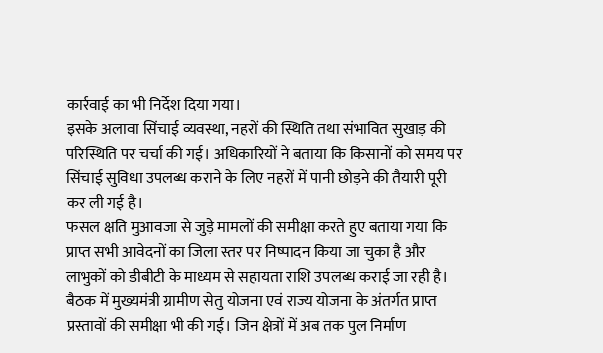कार्रवाई का भी निर्देश दिया गया।
इसके अलावा सिंचाई व्यवस्था, नहरों की स्थिति तथा संभावित सुखाड़ की परिस्थिति पर चर्चा की गई। अधिकारियों ने बताया कि किसानों को समय पर सिंचाई सुविधा उपलब्ध कराने के लिए नहरों में पानी छोड़ने की तैयारी पूरी कर ली गई है।
फसल क्षति मुआवजा से जुड़े मामलों की समीक्षा करते हुए बताया गया कि प्राप्त सभी आवेदनों का जिला स्तर पर निष्पादन किया जा चुका है और लाभुकों को डीबीटी के माध्यम से सहायता राशि उपलब्ध कराई जा रही है।
बैठक में मुख्यमंत्री ग्रामीण सेतु योजना एवं राज्य योजना के अंतर्गत प्राप्त प्रस्तावों की समीक्षा भी की गई। जिन क्षेत्रों में अब तक पुल निर्माण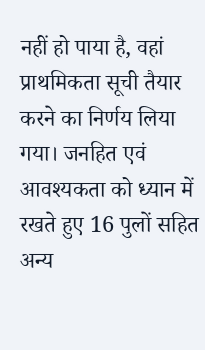नहीं हो पाया है, वहां प्राथमिकता सूची तैयार करने का निर्णय लिया गया। जनहित एवं आवश्यकता को ध्यान में रखते हुए 16 पुलों सहित अन्य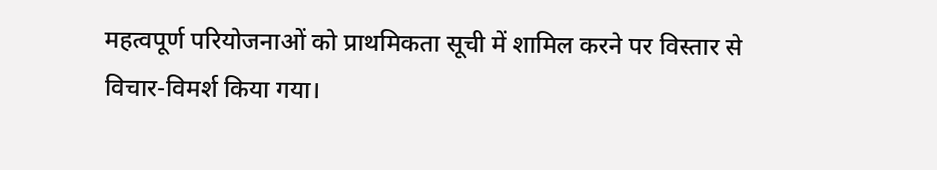महत्वपूर्ण परियोजनाओं को प्राथमिकता सूची में शामिल करने पर विस्तार से विचार-विमर्श किया गया।